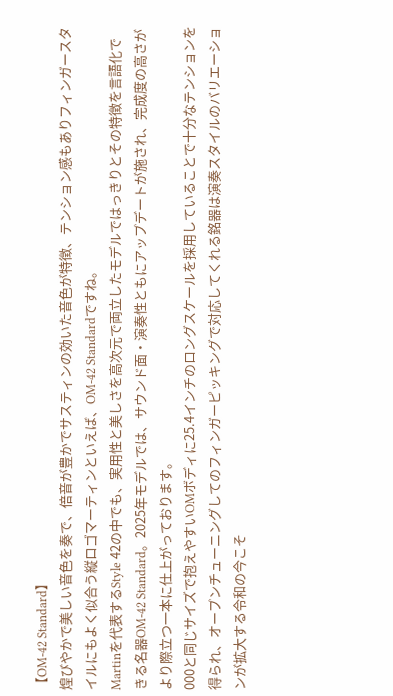【OM-42 Standard】
煌びやかで美しい音色を奏で、倍音が豊かでサスティンの効いた音色が特徴、テンション感もありフィンガースタイルにもよく似合う縦ロゴマーティンといえば、OM-42 Standardですね。
Martinを代表するStyle 42の中でも、実用性と美しさを高次元で両立したモデルではっきりとその特徴を言語化できる名器OM-42 Standard。2025年モデルでは、サウンド面・演奏性ともにアップデートが施され、完成度の高さがより際立つ一本に仕上がっております。
000と同じサイズで抱えやすいOMボディに25.4インチのロングスケールを採用していることで十分なテンションを得られ、オープンチューニングしてのフィンガーピッキングで対応してくれる銘器は演奏スタイルのバリエーションが拡大する令和の今こそ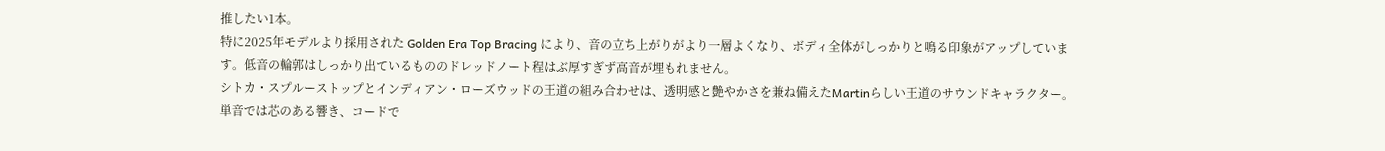推したい1本。
特に2025年モデルより採用された Golden Era Top Bracing により、音の立ち上がりがより一層よくなり、ボディ全体がしっかりと鳴る印象がアップしています。低音の輪郭はしっかり出ているもののドレッドノート程はぶ厚すぎず高音が埋もれません。
シトカ・スプルーストップとインディアン・ローズウッドの王道の組み合わせは、透明感と艶やかさを兼ね備えたMartinらしい王道のサウンドキャラクター。単音では芯のある響き、コードで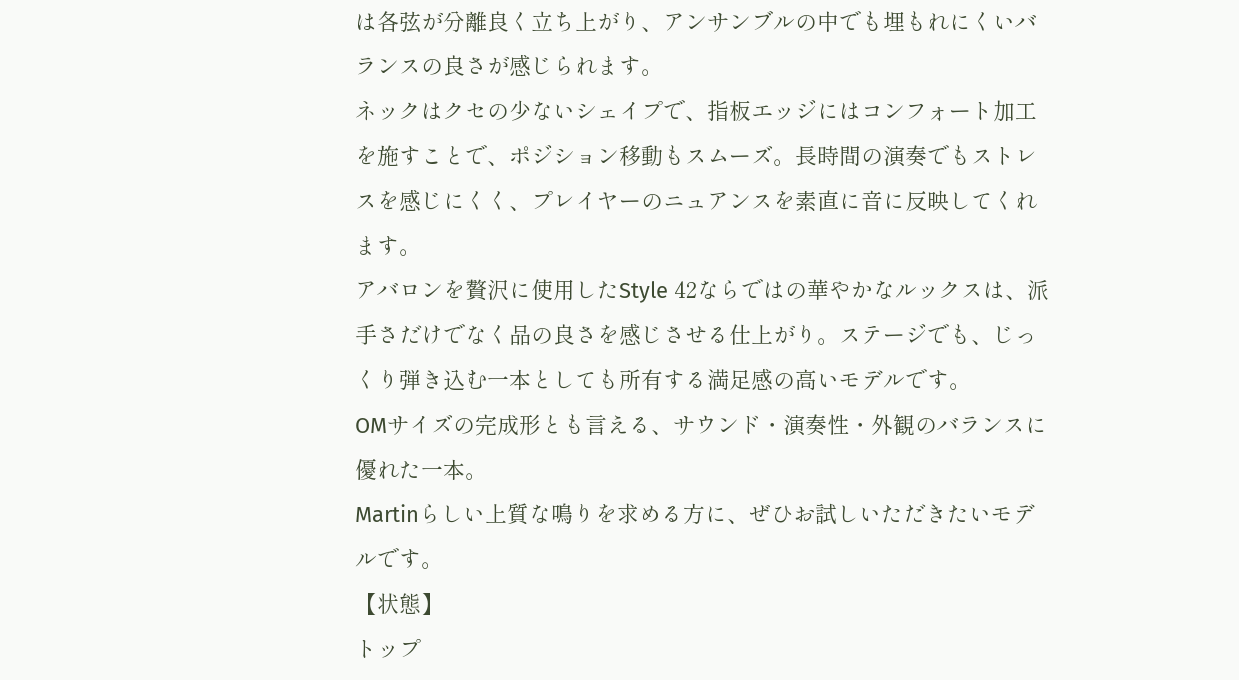は各弦が分離良く立ち上がり、アンサンブルの中でも埋もれにくいバランスの良さが感じられます。
ネックはクセの少ないシェイプで、指板エッジにはコンフォート加工を施すことで、ポジション移動もスムーズ。長時間の演奏でもストレスを感じにくく、プレイヤーのニュアンスを素直に音に反映してくれます。
アバロンを贅沢に使用したStyle 42ならではの華やかなルックスは、派手さだけでなく品の良さを感じさせる仕上がり。ステージでも、じっくり弾き込む一本としても所有する満足感の高いモデルです。
OMサイズの完成形とも言える、サウンド・演奏性・外観のバランスに優れた一本。
Martinらしい上質な鳴りを求める方に、ぜひお試しいただきたいモデルです。
【状態】
トップ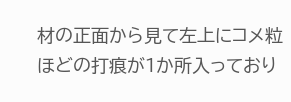材の正面から見て左上にコメ粒ほどの打痕が1か所入っており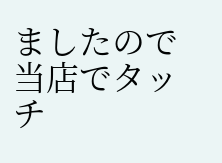ましたので当店でタッチ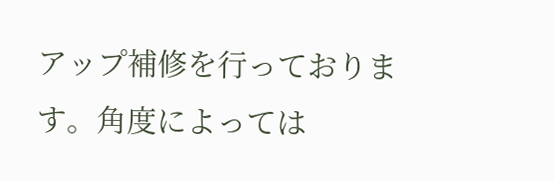アップ補修を行っております。角度によっては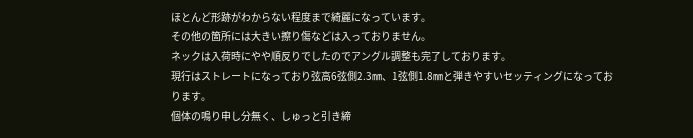ほとんど形跡がわからない程度まで綺麗になっています。
その他の箇所には大きい擦り傷などは入っておりません。
ネックは入荷時にやや順反りでしたのでアングル調整も完了しております。
現行はストレートになっており弦高6弦側2.3㎜、1弦側1.8㎜と弾きやすいセッティングになっております。
個体の鳴り申し分無く、しゅっと引き締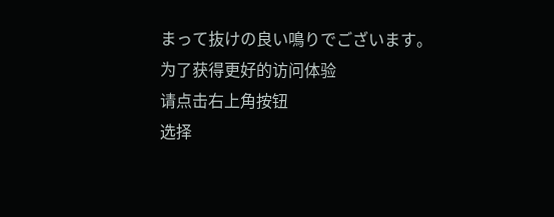まって抜けの良い鳴りでございます。
为了获得更好的访问体验
请点击右上角按钮
选择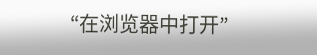“在浏览器中打开”